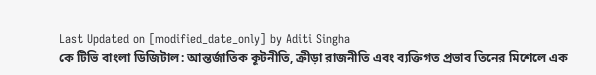Last Updated on [modified_date_only] by Aditi Singha
কে টিভি বাংলা ডিজিটাল: আন্তর্জাতিক কূটনীতি, ক্রীড়া রাজনীতি এবং ব্যক্তিগত প্রভাব তিনের মিশেলে এক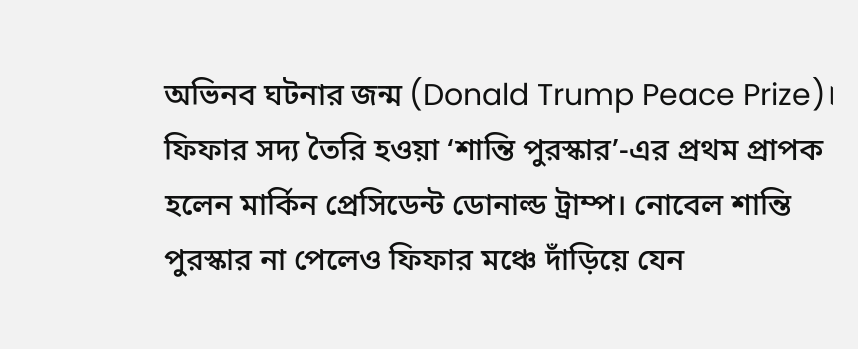অভিনব ঘটনার জন্ম (Donald Trump Peace Prize)। ফিফার সদ্য তৈরি হওয়া ‘শান্তি পুরস্কার’-এর প্রথম প্রাপক হলেন মার্কিন প্রেসিডেন্ট ডোনাল্ড ট্রাম্প। নোবেল শান্তি পুরস্কার না পেলেও ফিফার মঞ্চে দাঁড়িয়ে যেন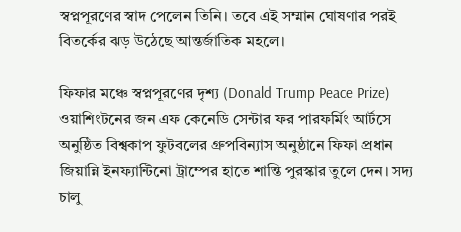স্বপ্নপূরণের স্বাদ পেলেন তিনি। তবে এই সম্মান ঘোষণার পরই বিতর্কের ঝড় উঠেছে আন্তর্জাতিক মহলে।

ফিফার মঞ্চে স্বপ্নপূরণের দৃশ্য (Donald Trump Peace Prize)
ওয়াশিংটনের জন এফ কেনেডি সেন্টার ফর পারফর্মিং আর্টসে অনুষ্ঠিত বিশ্বকাপ ফুটবলের গ্রুপবিন্যাস অনুষ্ঠানে ফিফা প্রধান জিয়ান্নি ইনফ্যান্টিনো ট্রাম্পের হাতে শান্তি পুরস্কার তুলে দেন। সদ্য চালু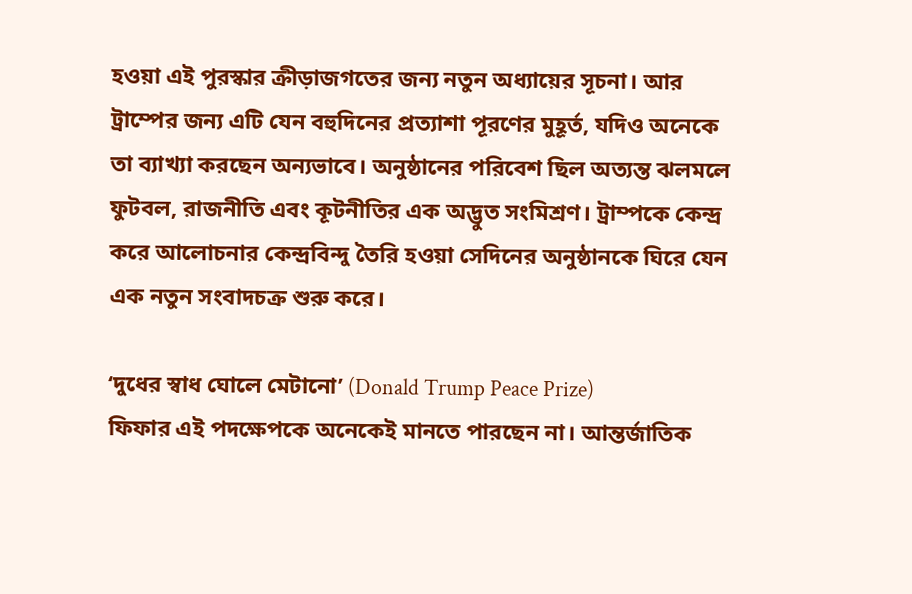হওয়া এই পুরস্কার ক্রীড়াজগতের জন্য নতুন অধ্যায়ের সূচনা। আর ট্রাম্পের জন্য এটি যেন বহুদিনের প্রত্যাশা পূরণের মুহূর্ত, যদিও অনেকে তা ব্যাখ্যা করছেন অন্যভাবে। অনুষ্ঠানের পরিবেশ ছিল অত্যন্ত ঝলমলে ফুটবল, রাজনীতি এবং কূটনীতির এক অদ্ভুত সংমিশ্রণ। ট্রাম্পকে কেন্দ্র করে আলোচনার কেন্দ্রবিন্দু তৈরি হওয়া সেদিনের অনুষ্ঠানকে ঘিরে যেন এক নতুন সংবাদচক্র শুরু করে।

‘দুধের স্বাধ ঘোলে মেটানো’ (Donald Trump Peace Prize)
ফিফার এই পদক্ষেপকে অনেকেই মানতে পারছেন না। আন্তর্জাতিক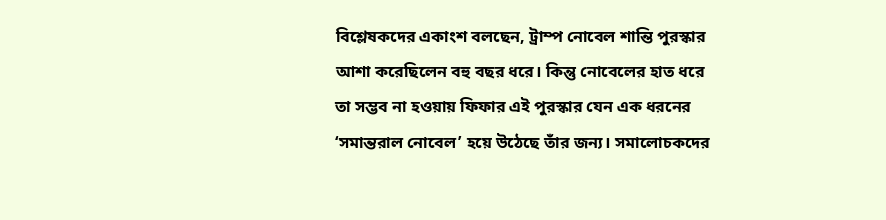বিশ্লেষকদের একাংশ বলছেন, ট্রাম্প নোবেল শান্তি পুরস্কার আশা করেছিলেন বহু বছর ধরে। কিন্তু নোবেলের হাত ধরে তা সম্ভব না হওয়ায় ফিফার এই পুরস্কার যেন এক ধরনের ‘সমান্তরাল নোবেল’ হয়ে উঠেছে তাঁর জন্য। সমালোচকদের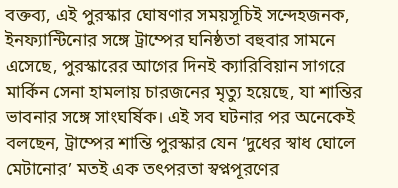বক্তব্য, এই পুরস্কার ঘোষণার সময়সূচিই সন্দেহজনক, ইনফ্যান্টিনোর সঙ্গে ট্রাম্পের ঘনিষ্ঠতা বহুবার সামনে এসেছে, পুরস্কারের আগের দিনই ক্যারিবিয়ান সাগরে মার্কিন সেনা হামলায় চারজনের মৃত্যু হয়েছে, যা শান্তির ভাবনার সঙ্গে সাংঘর্ষিক। এই সব ঘটনার পর অনেকেই বলছেন, ট্রাম্পের শান্তি পুরস্কার যেন ‘দুধের স্বাধ ঘোলে মেটানোর’ মতই এক তৎপরতা স্বপ্নপূরণের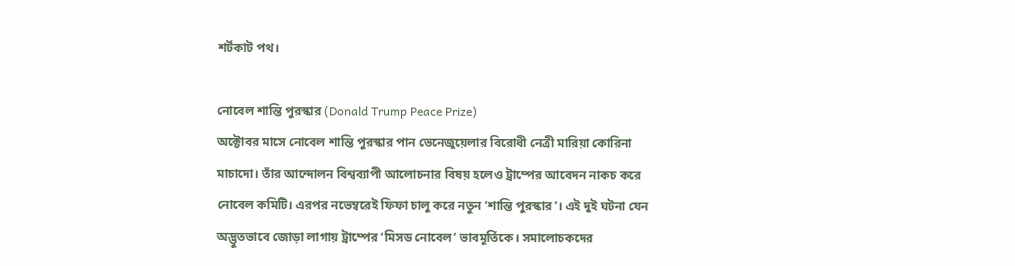শর্টকাট পথ।

নোবেল শান্তি পুরস্কার (Donald Trump Peace Prize)
অক্টোবর মাসে নোবেল শান্তি পুরস্কার পান ভেনেজুয়েলার বিরোধী নেত্রী মারিয়া কোরিনা মাচাদো। তাঁর আন্দোলন বিশ্বব্যাপী আলোচনার বিষয় হলেও ট্রাম্পের আবেদন নাকচ করে নোবেল কমিটি। এরপর নভেম্বরেই ফিফা চালু করে নতুন ‘শান্তি পুরস্কার’। এই দুই ঘটনা যেন অদ্ভুতভাবে জোড়া লাগায় ট্রাম্পের ‘মিসড নোবেল’ ভাবমূর্তিকে। সমালোচকদের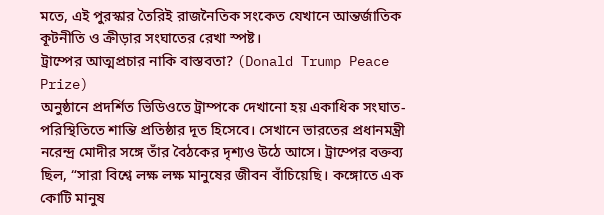মতে, এই পুরস্কার তৈরিই রাজনৈতিক সংকেত যেখানে আন্তর্জাতিক কূটনীতি ও ক্রীড়ার সংঘাতের রেখা স্পষ্ট।
ট্রাম্পের আত্মপ্রচার নাকি বাস্তবতা? (Donald Trump Peace Prize)
অনুষ্ঠানে প্রদর্শিত ভিডিওতে ট্রাম্পকে দেখানো হয় একাধিক সংঘাত-পরিস্থিতিতে শান্তি প্রতিষ্ঠার দূত হিসেবে। সেখানে ভারতের প্রধানমন্ত্রী নরেন্দ্র মোদীর সঙ্গে তাঁর বৈঠকের দৃশ্যও উঠে আসে। ট্রাম্পের বক্তব্য ছিল, “সারা বিশ্বে লক্ষ লক্ষ মানুষের জীবন বাঁচিয়েছি। কঙ্গোতে এক কোটি মানুষ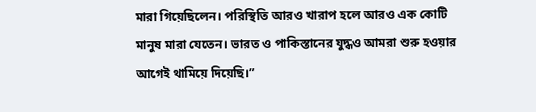মারা গিয়েছিলেন। পরিস্থিতি আরও খারাপ হলে আরও এক কোটি মানুষ মারা যেতেন। ভারত ও পাকিস্তানের যুদ্ধও আমরা শুরু হওয়ার আগেই থামিয়ে দিয়েছি।”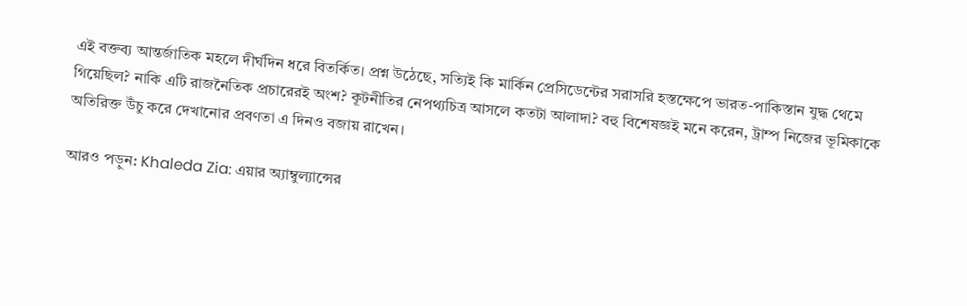এই বক্তব্য আন্তর্জাতিক মহলে দীর্ঘদিন ধরে বিতর্কিত। প্রশ্ন উঠেছে, সত্যিই কি মার্কিন প্রেসিডেন্টের সরাসরি হস্তক্ষেপে ভারত-পাকিস্তান যুদ্ধ থেমে গিয়েছিল? নাকি এটি রাজনৈতিক প্রচারেরই অংশ? কূটনীতির নেপথ্যচিত্র আসলে কতটা আলাদা? বহু বিশেষজ্ঞই মনে করেন, ট্রাম্প নিজের ভূমিকাকে অতিরিক্ত উঁচু করে দেখানোর প্রবণতা এ দিনও বজায় রাখেন।

আরও পড়ুন: Khaleda Zia: এয়ার অ্যাম্বুল্যান্সের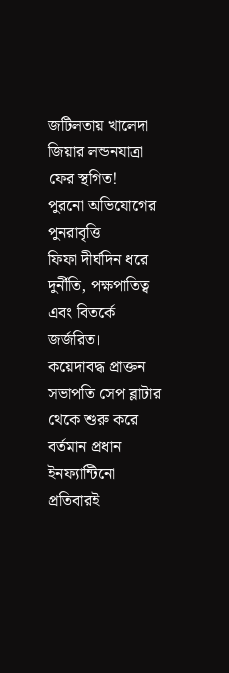জটিলতায় খালেদা জিয়ার লন্ডনযাত্রা ফের স্থগিত!
পুরনো অভিযোগের পুনরাবৃত্তি
ফিফা দীর্ঘদিন ধরে দুর্নীতি, পক্ষপাতিত্ব এবং বিতর্কে জর্জরিত। কয়েদাবদ্ধ প্রাক্তন সভাপতি সেপ ব্লাটার থেকে শুরু করে বর্তমান প্রধান ইনফ্যান্টিনো প্রতিবারই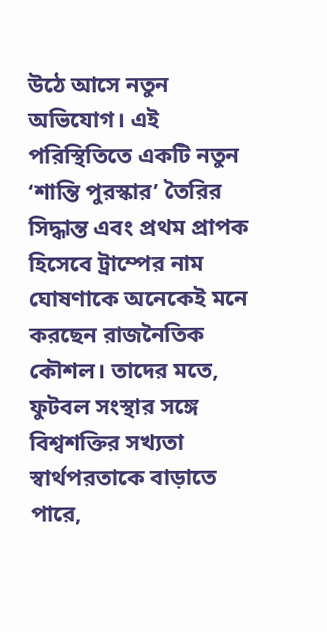উঠে আসে নতুন অভিযোগ। এই পরিস্থিতিতে একটি নতুন ‘শান্তি পুরস্কার’ তৈরির সিদ্ধান্ত এবং প্রথম প্রাপক হিসেবে ট্রাম্পের নাম ঘোষণাকে অনেকেই মনে করছেন রাজনৈতিক কৌশল। তাদের মতে, ফুটবল সংস্থার সঙ্গে বিশ্বশক্তির সখ্যতা স্বার্থপরতাকে বাড়াতে পারে,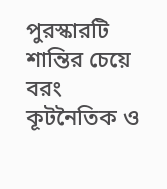পুরস্কারটি শান্তির চেয়ে বরং কূটনৈতিক ও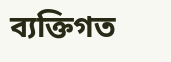ব্যক্তিগত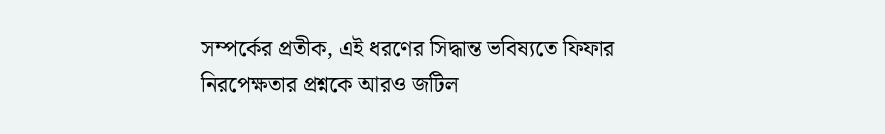সম্পর্কের প্রতীক, এই ধরণের সিদ্ধান্ত ভবিষ্যতে ফিফার নিরপেক্ষতার প্রশ্নকে আরও জটিল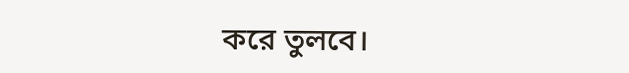করে তুলবে।